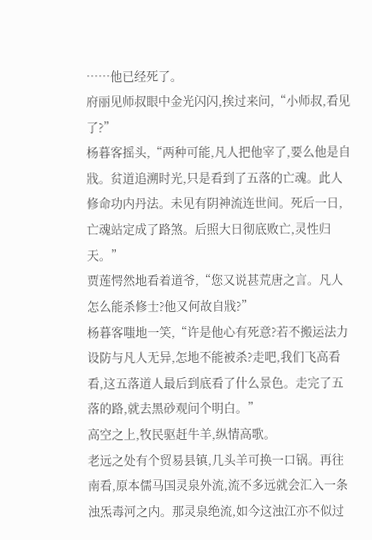……他已经死了。
府丽见师叔眼中金光闪闪,挨过来问,“小师叔,看见了?”
杨暮客摇头,“两种可能,凡人把他宰了,要么他是自戕。贫道追溯时光,只是看到了五落的亡魂。此人修命功内丹法。未见有阴神流连世间。死后一日,亡魂站定成了路煞。后照大日彻底败亡,灵性归天。”
贾莲愕然地看着道爷,“您又说甚荒唐之言。凡人怎么能杀修士?他又何故自戕?”
杨暮客嗤地一笑,“许是他心有死意?若不搬运法力设防与凡人无异,怎地不能被杀?走吧,我们飞高看看,这五落道人最后到底看了什么景色。走完了五落的路,就去黑砂观问个明白。”
高空之上,牧民驱赶牛羊,纵情高歌。
老远之处有个贸易县镇,几头羊可换一口锅。再往南看,原本儒马国灵泉外流,流不多远就会汇入一条浊炁毒河之内。那灵泉绝流,如今这浊江亦不似过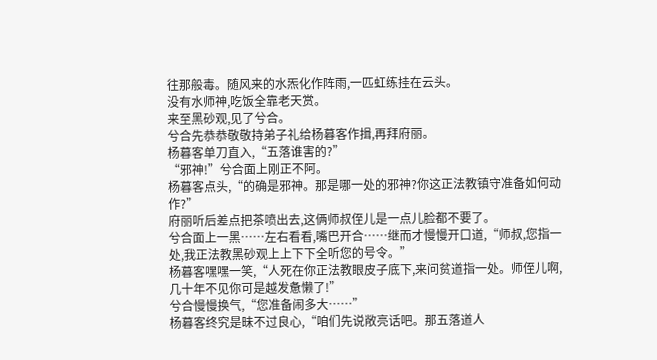往那般毒。随风来的水炁化作阵雨,一匹虹练挂在云头。
没有水师神,吃饭全靠老天赏。
来至黑砂观,见了兮合。
兮合先恭恭敬敬持弟子礼给杨暮客作揖,再拜府丽。
杨暮客单刀直入,“五落谁害的?”
“邪神!”兮合面上刚正不阿。
杨暮客点头,“的确是邪神。那是哪一处的邪神?你这正法教镇守准备如何动作?”
府丽听后差点把茶喷出去,这俩师叔侄儿是一点儿脸都不要了。
兮合面上一黑……左右看看,嘴巴开合……继而才慢慢开口道,“师叔,您指一处,我正法教黑砂观上上下下全听您的号令。”
杨暮客嘿嘿一笑,“人死在你正法教眼皮子底下,来问贫道指一处。师侄儿啊,几十年不见你可是越发惫懒了!”
兮合慢慢换气,“您准备闹多大……”
杨暮客终究是昧不过良心,“咱们先说敞亮话吧。那五落道人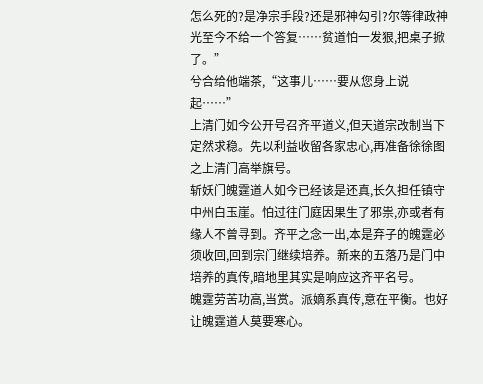怎么死的?是净宗手段?还是邪神勾引?尔等律政神光至今不给一个答复……贫道怕一发狠,把桌子掀了。”
兮合给他端茶,“这事儿……要从您身上说起……”
上清门如今公开号召齐平道义,但天道宗改制当下定然求稳。先以利益收留各家忠心,再准备徐徐图之上清门高举旗号。
斩妖门魄霆道人如今已经该是还真,长久担任镇守中州白玉崖。怕过往门庭因果生了邪祟,亦或者有缘人不曾寻到。齐平之念一出,本是弃子的魄霆必须收回,回到宗门继续培养。新来的五落乃是门中培养的真传,暗地里其实是响应这齐平名号。
魄霆劳苦功高,当赏。派嫡系真传,意在平衡。也好让魄霆道人莫要寒心。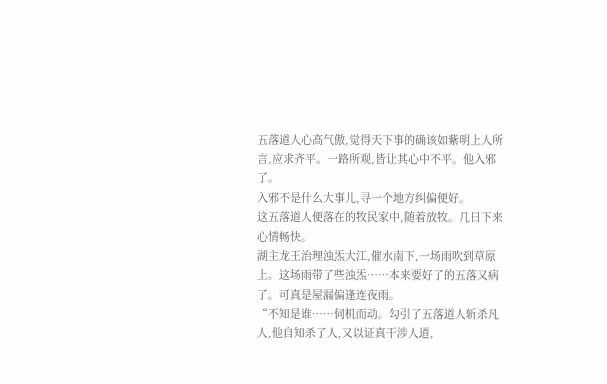五落道人心高气傲,觉得天下事的确该如紫明上人所言,应求齐平。一路所观,皆让其心中不平。他入邪了。
入邪不是什么大事儿,寻一个地方纠偏便好。
这五落道人便落在的牧民家中,随着放牧。几日下来心情畅快。
湖主龙王治理浊炁大江,催水南下,一场雨吹到草原上。这场雨带了些浊炁……本来要好了的五落又病了。可真是屋漏偏逢连夜雨。
“不知是谁……伺机而动。勾引了五落道人斩杀凡人,他自知杀了人,又以证真干涉人道,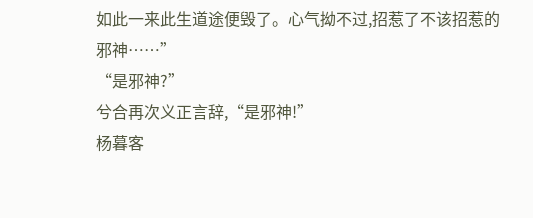如此一来此生道途便毁了。心气拗不过,招惹了不该招惹的邪神……”
“是邪神?”
兮合再次义正言辞,“是邪神!”
杨暮客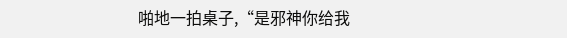啪地一拍桌子,“是邪神你给我